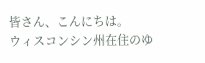皆さん、こんにちは。
ウィスコンシン州在住のゆ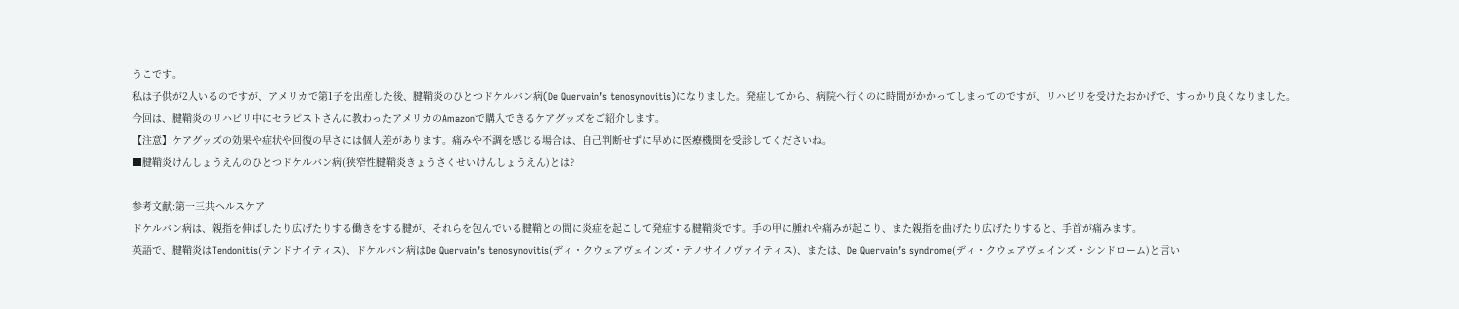うこです。
私は子供が2人いるのですが、アメリカで第1子を出産した後、腱鞘炎のひとつドケルバン病(De Quervain’s tenosynovitis)になりました。発症してから、病院へ行くのに時間がかかってしまってのですが、リハビリを受けたおかげで、すっかり良くなりました。
今回は、腱鞘炎のリハビリ中にセラピストさんに教わったアメリカのAmazonで購入できるケアグッズをご紹介します。
【注意】ケアグッズの効果や症状や回復の早さには個人差があります。痛みや不調を感じる場合は、自己判断せずに早めに医療機関を受診してくださいね。
■腱鞘炎けんしょうえんのひとつドケルバン病(狭窄性腱鞘炎きょうさくせいけんしょうえん)とは?

参考文献:第一三共ヘルスケア
ドケルバン病は、親指を伸ばしたり広げたりする働きをする腱が、それらを包んでいる腱鞘との間に炎症を起こして発症する腱鞘炎です。手の甲に腫れや痛みが起こり、また親指を曲げたり広げたりすると、手首が痛みます。
英語で、腱鞘炎はTendonitis(テンドナイティス)、ドケルバン病はDe Quervain’s tenosynovitis(ディ・クウェアヴェインズ・テノサイノヴァイティス)、または、De Quervain’s syndrome(ディ・クウェアヴェインズ・シンドローム)と言い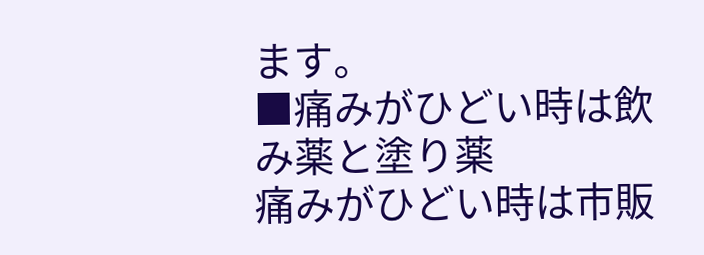ます。
■痛みがひどい時は飲み薬と塗り薬
痛みがひどい時は市販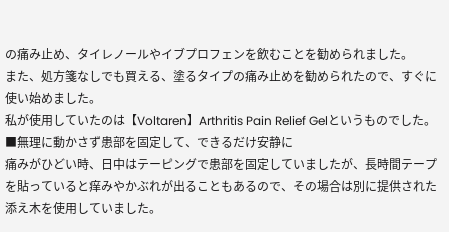の痛み止め、タイレノールやイブプロフェンを飲むことを勧められました。
また、処方箋なしでも買える、塗るタイプの痛み止めを勧められたので、すぐに使い始めました。
私が使用していたのは【Voltaren】Arthritis Pain Relief Gelというものでした。
■無理に動かさず患部を固定して、できるだけ安静に
痛みがひどい時、日中はテーピングで患部を固定していましたが、長時間テープを貼っていると痒みやかぶれが出ることもあるので、その場合は別に提供された添え木を使用していました。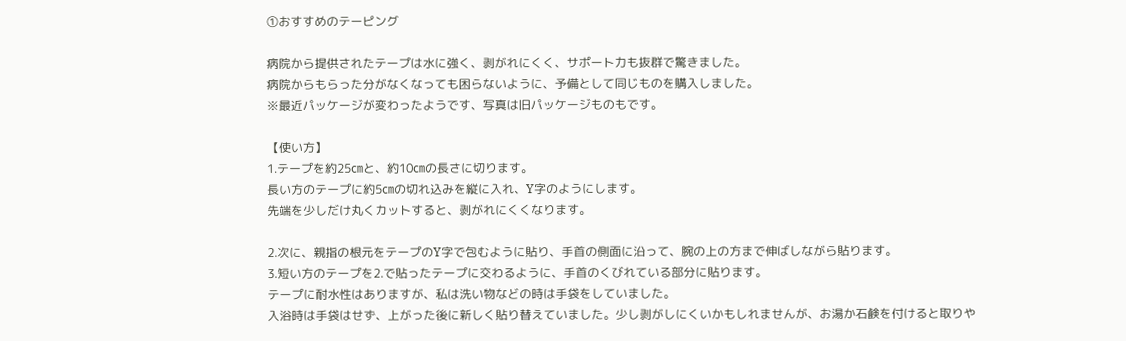①おすすめのテーピング

病院から提供されたテープは水に強く、剥がれにくく、サポート力も抜群で驚きました。
病院からもらった分がなくなっても困らないように、予備として同じものを購入しました。
※最近パッケージが変わったようです、写真は旧パッケージものもです。

【使い方】
1.テープを約25㎝と、約10㎝の長さに切ります。
長い方のテープに約5㎝の切れ込みを縦に入れ、Y字のようにします。
先端を少しだけ丸くカットすると、剥がれにくくなります。

2.次に、親指の根元をテープのY字で包むように貼り、手首の側面に沿って、腕の上の方まで伸ばしながら貼ります。
3.短い方のテープを2.で貼ったテープに交わるように、手首のくびれている部分に貼ります。
テープに耐水性はありますが、私は洗い物などの時は手袋をしていました。
入浴時は手袋はせず、上がった後に新しく貼り替えていました。少し剥がしにくいかもしれませんが、お湯か石鹸を付けると取りや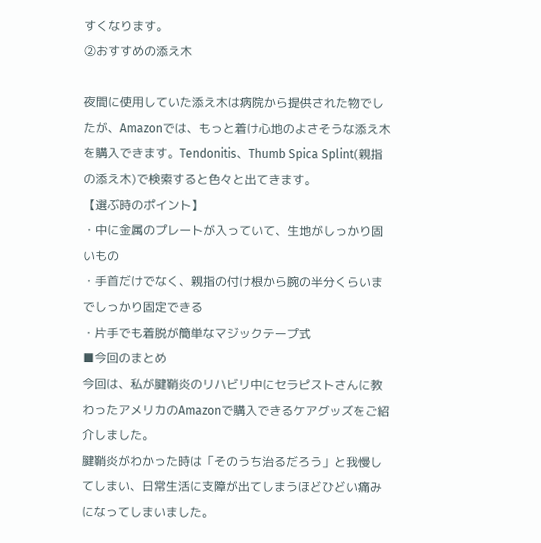すくなります。
②おすすめの添え木

夜間に使用していた添え木は病院から提供された物でしたが、Amazonでは、もっと着け心地のよさそうな添え木を購入できます。Tendonitis、Thumb Spica Splint(親指の添え木)で検索すると色々と出てきます。
【選ぶ時のポイント】
・中に金属のプレートが入っていて、生地がしっかり固いもの
・手首だけでなく、親指の付け根から腕の半分くらいまでしっかり固定できる
・片手でも着脱が簡単なマジックテープ式
■今回のまとめ
今回は、私が腱鞘炎のリハビリ中にセラピストさんに教わったアメリカのAmazonで購入できるケアグッズをご紹介しました。
腱鞘炎がわかった時は「そのうち治るだろう」と我慢してしまい、日常生活に支障が出てしまうほどひどい痛みになってしまいました。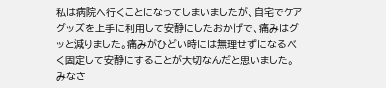私は病院へ行くことになってしまいましたが、自宅でケアグッズを上手に利用して安静にしたおかげで、痛みはグッと減りました。痛みがひどい時には無理せずになるべく固定して安静にすることが大切なんだと思いました。
みなさ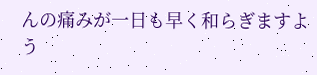んの痛みが一日も早く和らぎますよう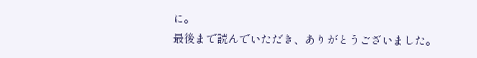に。
最後まで読んでいただき、ありがとうございました。